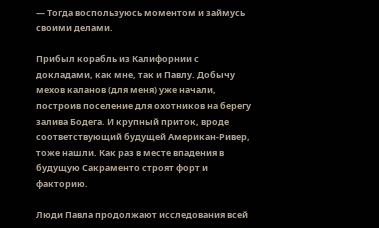— Тогда воспользуюсь моментом и займусь своими делами.

Прибыл корабль из Калифорнии с докладами, как мне, так и Павлу. Добычу мехов каланов (для меня) уже начали, построив поселение для охотников на берегу залива Бодега. И крупный приток, вроде соответствующий будущей Американ-Ривер, тоже нашли. Как раз в месте впадения в будущую Сакраменто строят форт и факторию.

Люди Павла продолжают исследования всей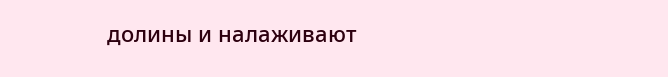долины и налаживают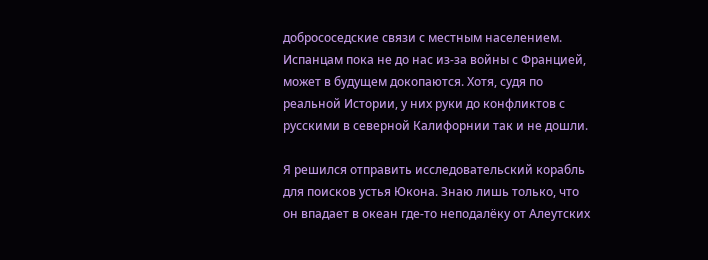добрососедские связи с местным населением. Испанцам пока не до нас из-за войны с Францией, может в будущем докопаются. Хотя, судя по реальной Истории, у них руки до конфликтов с русскими в северной Калифорнии так и не дошли.

Я решился отправить исследовательский корабль для поисков устья Юкона. Знаю лишь только, что он впадает в океан где-то неподалёку от Алеутских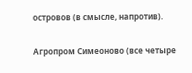островов (в смысле, напротив).

Агропром Симеоново (все четыре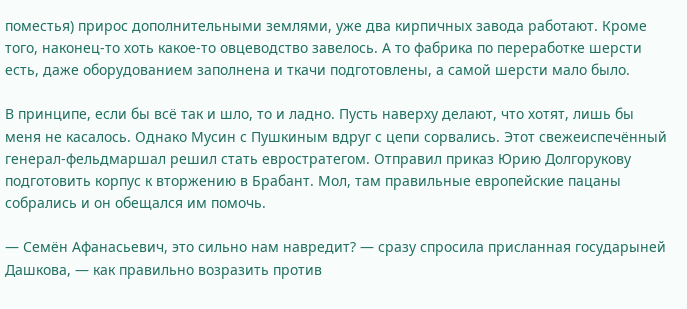поместья) прирос дополнительными землями, уже два кирпичных завода работают. Кроме того, наконец-то хоть какое-то овцеводство завелось. А то фабрика по переработке шерсти есть, даже оборудованием заполнена и ткачи подготовлены, а самой шерсти мало было.

В принципе, если бы всё так и шло, то и ладно. Пусть наверху делают, что хотят, лишь бы меня не касалось. Однако Мусин с Пушкиным вдруг с цепи сорвались. Этот свежеиспечённый генерал-фельдмаршал решил стать евростратегом. Отправил приказ Юрию Долгорукову подготовить корпус к вторжению в Брабант. Мол, там правильные европейские пацаны собрались и он обещался им помочь.

— Семён Афанасьевич, это сильно нам навредит? — сразу спросила присланная государыней Дашкова, — как правильно возразить против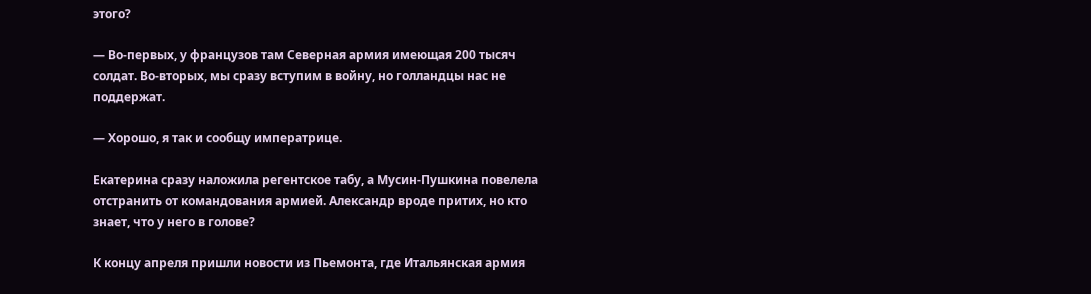этого?

— Во-первых, у французов там Северная армия имеющая 200 тысяч солдат. Во-вторых, мы сразу вступим в войну, но голландцы нас не поддержат.

— Хорошо, я так и сообщу императрице.

Екатерина сразу наложила регентское табу, а Мусин-Пушкина повелела отстранить от командования армией. Александр вроде притих, но кто знает, что у него в голове?

К концу апреля пришли новости из Пьемонта, где Итальянская армия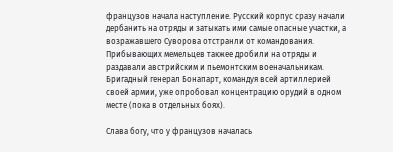французов начала наступление. Русский корпус сразу начали дербанить на отряды и затыкать ими самые опасные участки, а возражавшего Суворова отстранли от командования. Прибывающих мемельцев такжее дробили на отряды и раздавали австрийским и пьемонтским военачальникам. Бригадный генерал Бонапарт, командуя всей артиллерией своей армии, уже опробовал концентрацию орудий в одном месте (пока в отдельных боях).

Слава богу, что у французов началась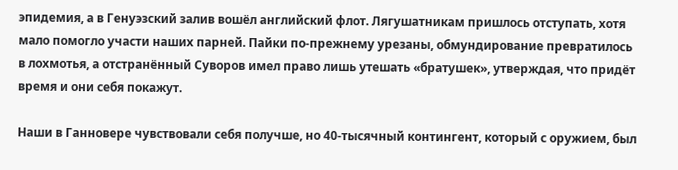эпидемия, а в Генуэзский залив вошёл английский флот. Лягушатникам пришлось отступать, хотя мало помогло участи наших парней. Пайки по-прежнему урезаны, обмундирование превратилось в лохмотья, а отстранённый Суворов имел право лишь утешать «братушек», утверждая, что придёт время и они себя покажут.

Наши в Ганновере чувствовали себя получше, но 40-тысячный контингент, который с оружием, был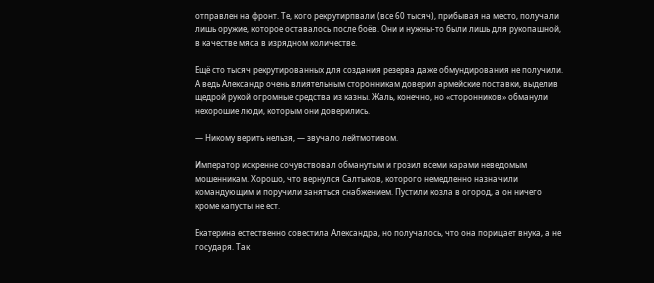отправлен на фронт. Те, кого рекрутирпвали (все 60 тысяч), прибывая на место, получали лишь оружие, которое оставалось после боёв. Они и нужны-то были лишь для рукопашной, в качестве мяса в изрядном количестве.

Ещё сто тысяч рекрутированных для создания резерва даже обмундирования не получили. А ведь Александр очень влиятельным сторонникам доверил армейские поставки, выделив щедрой рукой огромные средства из казны. Жаль, конечно, но «сторонников» обманули нехорошие люди, которым они доверились.

— Никому верить нельзя, — звучало лейтмотивом.

Император искренне сочувствовал обманутым и грозил всеми карами неведомым мошенникам. Хорошо, что вернулся Салтыков, которого немедленно назначили командующим и поручили заняться снабжением. Пустили козла в огород, а он ничего кроме капусты не ест.

Екатерина естественно совестила Александра, но получалось, что она порицает внука, а не государя. Так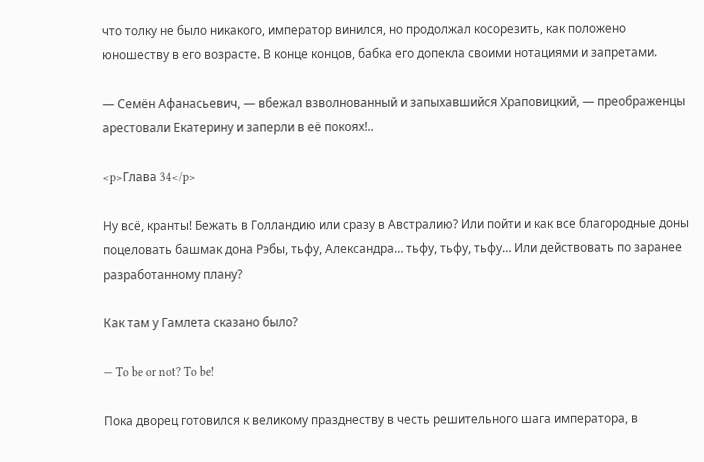что толку не было никакого, император винился, но продолжал косорезить, как положено юношеству в его возрасте. В конце концов, бабка его допекла своими нотациями и запретами.

— Семён Афанасьевич, — вбежал взволнованный и запыхавшийся Храповицкий, — преображенцы арестовали Екатерину и заперли в её покоях!..

<p>Глава 34</p>

Ну всё, кранты! Бежать в Голландию или сразу в Австралию? Или пойти и как все благородные доны поцеловать башмак дона Рэбы, тьфу, Александра… тьфу, тьфу, тьфу… Или действовать по заранее разработанному плану?

Как там у Гамлета сказано было?

— To be or not? To be!

Пока дворец готовился к великому празднеству в честь решительного шага императора, в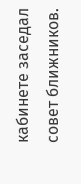кабинете заседал совет ближников.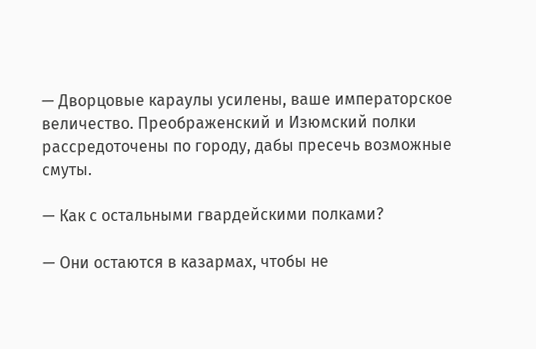— Дворцовые караулы усилены, ваше императорское величество. Преображенский и Изюмский полки рассредоточены по городу, дабы пресечь возможные смуты.

— Как с остальными гвардейскими полками?

— Они остаются в казармах, чтобы не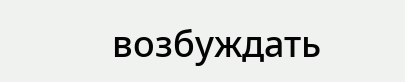возбуждать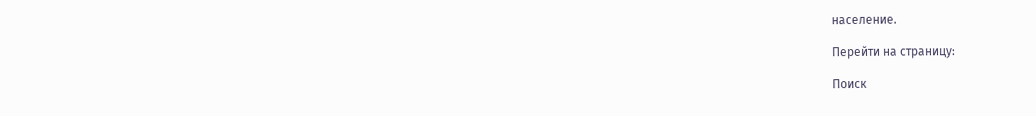население.

Перейти на страницу:

Поиск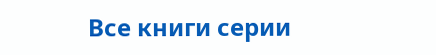Все книги серии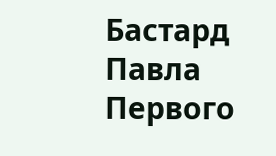Бастард Павла Первого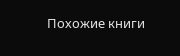Похожие книги